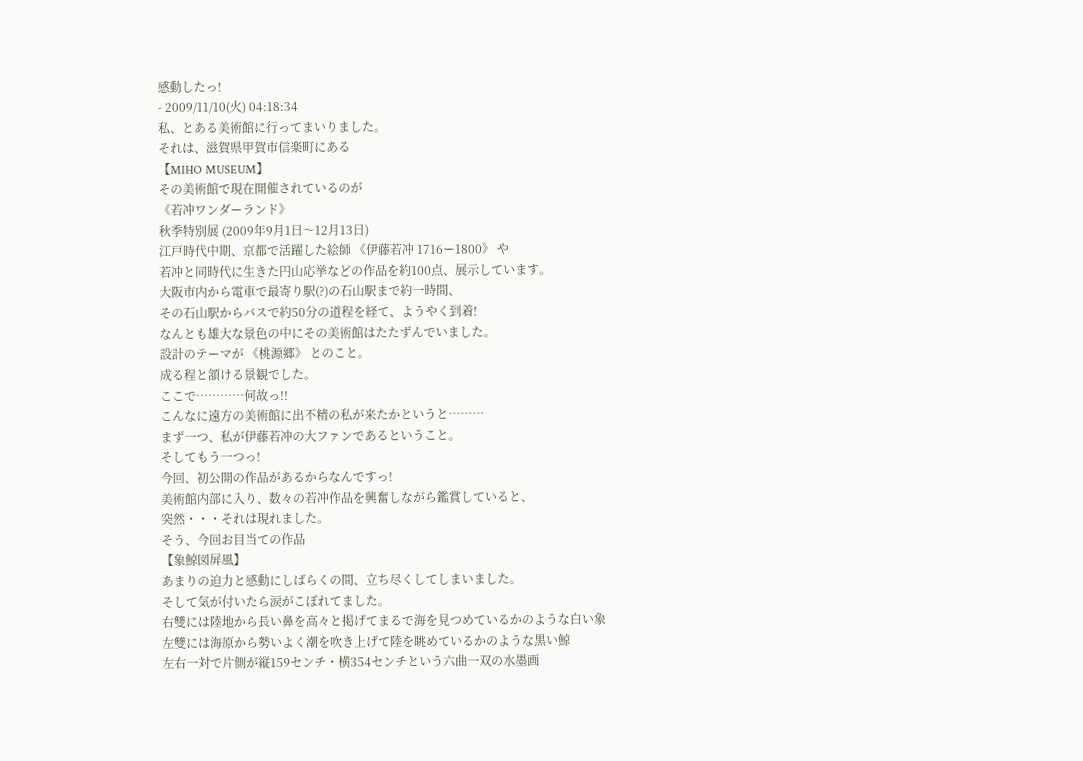感動したっ!
- 2009/11/10(火) 04:18:34
私、とある美術館に行ってまいりました。
それは、滋賀県甲賀市信楽町にある
【MIHO MUSEUM】
その美術館で現在開催されているのが
《若冲ワンダーランド》
秋季特別展 (2009年9月1日〜12月13日)
江戸時代中期、京都で活躍した絵師 《伊藤若冲 1716ー1800》 や
若冲と同時代に生きた円山応挙などの作品を約100点、展示しています。
大阪市内から電車で最寄り駅(?)の石山駅まで約一時間、
その石山駅からバスで約50分の道程を経て、ようやく到着!
なんとも雄大な景色の中にその美術館はたたずんでいました。
設計のテーマが 《桃源郷》 とのこと。
成る程と頷ける景観でした。
ここで…………何故っ!!
こんなに遠方の美術館に出不精の私が来たかというと………
まず一つ、私が伊藤若冲の大ファンであるということ。
そしてもう一つっ!
今回、初公開の作品があるからなんですっ!
美術館内部に入り、数々の若冲作品を興奮しながら鑑賞していると、
突然・・・それは現れました。
そう、今回お目当ての作品
【象鯨図屏風】
あまりの迫力と感動にしばらくの間、立ち尽くしてしまいました。
そして気が付いたら涙がこぼれてました。
右雙には陸地から長い鼻を高々と掲げてまるで海を見つめているかのような白い象
左雙には海原から勢いよく潮を吹き上げて陸を眺めているかのような黒い鯨
左右一対で片側が縦159センチ・横354センチという六曲一双の水墨画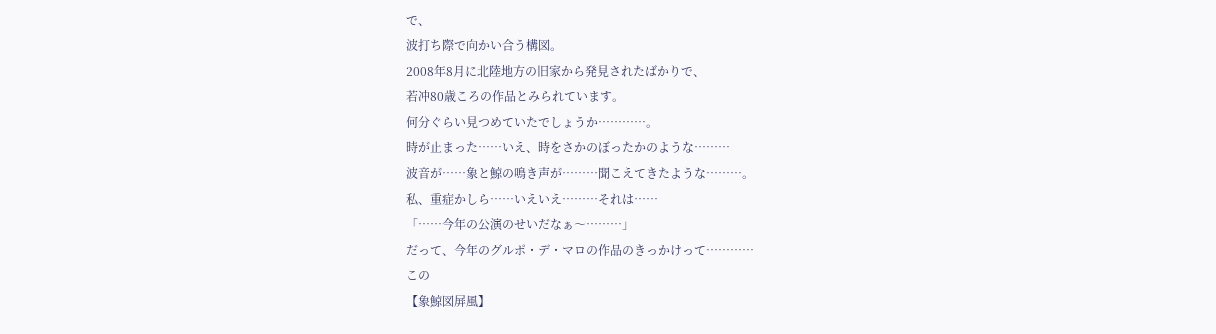で、
波打ち際で向かい合う構図。
2008年8月に北陸地方の旧家から発見されたばかりで、
若冲80歳ころの作品とみられています。
何分ぐらい見つめていたでしょうか…………。
時が止まった……いえ、時をさかのぼったかのような………
波音が……象と鯨の鳴き声が………聞こえてきたような………。
私、重症かしら……いえいえ………それは……
「……今年の公演のせいだなぁ〜………」
だって、今年のグルポ・デ・マロの作品のきっかけって…………
この
【象鯨図屏風】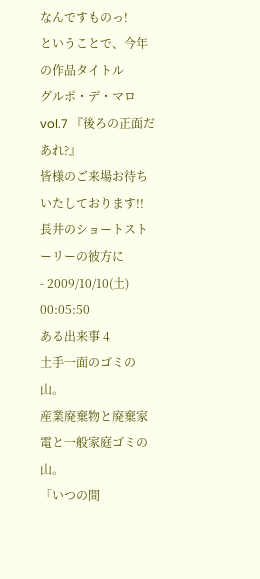なんですものっ!
ということで、今年の作品タイトル
グルポ・デ・マロ vol.7 『後ろの正面だあれ?』
皆様のご来場お待ちいたしております!!
長井のショートストーリーの彼方に
- 2009/10/10(土) 00:05:50
ある出来事 4
土手一面のゴミの山。
産業廃棄物と廃棄家電と一般家庭ゴミの山。
「いつの間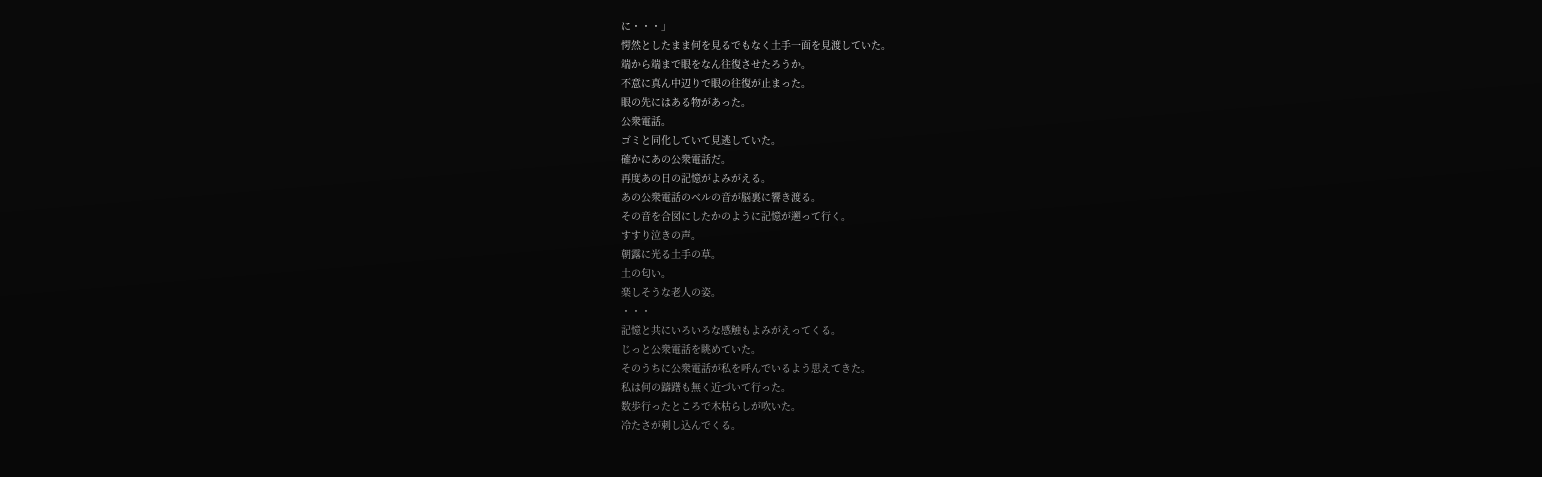に・・・」
愕然としたまま何を見るでもなく土手一面を見渡していた。
端から端まで眼をなん往復させたろうか。
不意に真ん中辺りで眼の往復が止まった。
眼の先にはある物があった。
公衆電話。
ゴミと同化していて見逃していた。
確かにあの公衆電話だ。
再度あの日の記憶がよみがえる。
あの公衆電話のベルの音が脳裏に響き渡る。
その音を合図にしたかのように記憶が遡って行く。
すすり泣きの声。
朝露に光る土手の草。
土の匂い。
楽しそうな老人の姿。
・・・
記憶と共にいろいろな感触もよみがえってくる。
じっと公衆電話を眺めていた。
そのうちに公衆電話が私を呼んでいるよう思えてきた。
私は何の躊躇も無く近づいて行った。
数歩行ったところで木枯らしが吹いた。
冷たさが刺し込んでくる。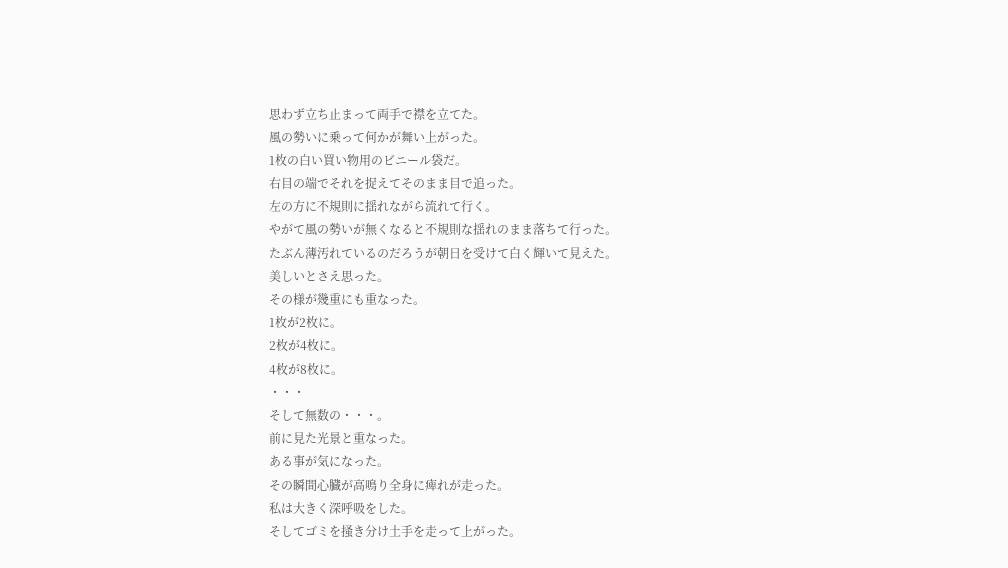思わず立ち止まって両手で襟を立てた。
風の勢いに乗って何かが舞い上がった。
1枚の白い買い物用のビニール袋だ。
右目の端でそれを捉えてそのまま目で追った。
左の方に不規則に揺れながら流れて行く。
やがて風の勢いが無くなると不規則な揺れのまま落ちて行った。
たぶん薄汚れているのだろうが朝日を受けて白く輝いて見えた。
美しいとさえ思った。
その様が幾重にも重なった。
1枚が2枚に。
2枚が4枚に。
4枚が8枚に。
・・・
そして無数の・・・。
前に見た光景と重なった。
ある事が気になった。
その瞬間心臓が高鳴り全身に痺れが走った。
私は大きく深呼吸をした。
そしてゴミを掻き分け土手を走って上がった。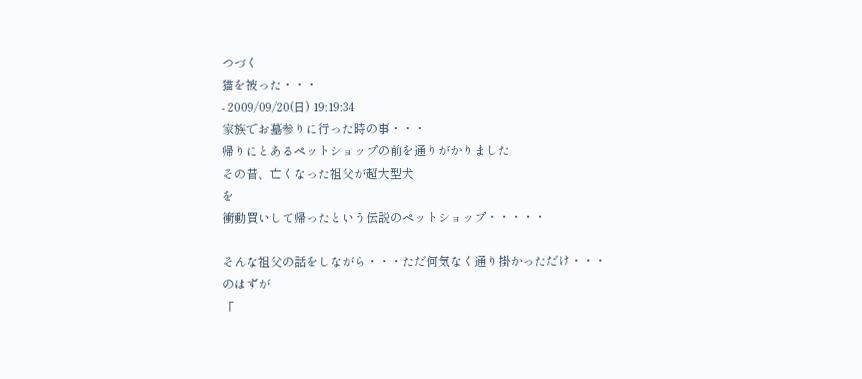つづく
猫を被った・・・
- 2009/09/20(日) 19:19:34
家族でお墓参りに行った時の事・・・
帰りにとあるペットショップの前を通りがかりました
その昔、亡くなった祖父が超大型犬
を
衝動買いして帰ったという伝説のペットショップ・・・・・

そんな祖父の話をしながら・・・ただ何気なく通り掛かっただけ・・・
のはずが
「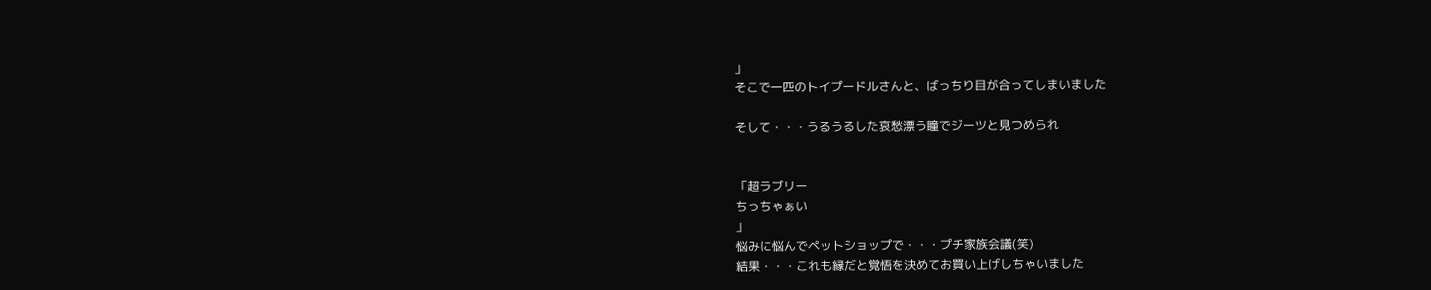」
そこで一匹のトイプードルさんと、ばっちり目が合ってしまいました

そして・・・うるうるした哀愁漂う瞳でジーツと見つめられ


「超ラブリー
ちっちゃぁい
」
悩みに悩んでペットショップで・・・プチ家族会議(笑)
結果・・・これも縁だと覚悟を決めてお買い上げしちゃいました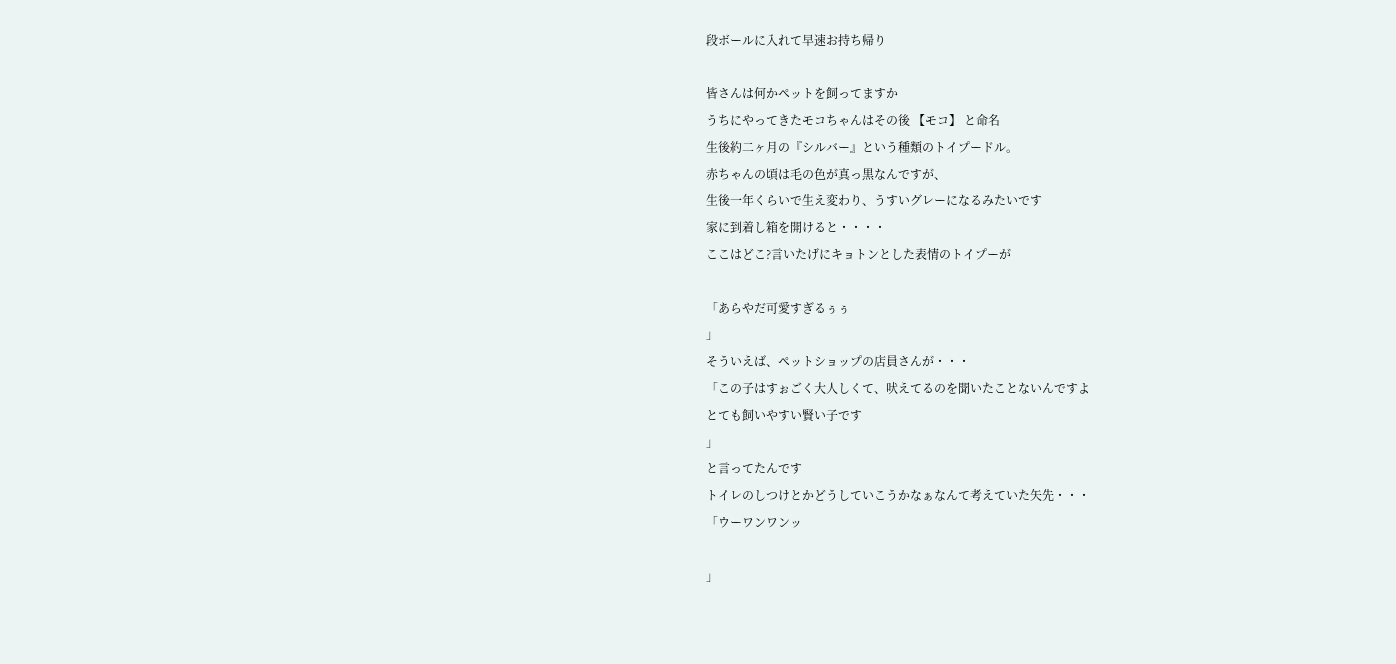段ボールに入れて早速お持ち帰り

皆さんは何かペットを飼ってますか
うちにやってきたモコちゃんはその後 【モコ】 と命名
生後約二ヶ月の『シルバー』という種類のトイプードル。
赤ちゃんの頃は毛の色が真っ黒なんですが、
生後一年くらいで生え変わり、うすいグレーになるみたいです
家に到着し箱を開けると・・・・
ここはどこ?言いたげにキョトンとした表情のトイプーが

「あらやだ可愛すぎるぅぅ
」
そういえば、ペットショップの店員さんが・・・
「この子はすぉごく大人しくて、吠えてるのを聞いたことないんですよ
とても飼いやすい賢い子です
」
と言ってたんです
トイレのしつけとかどうしていこうかなぁなんて考えていた矢先・・・
「ウーワンワンッ

」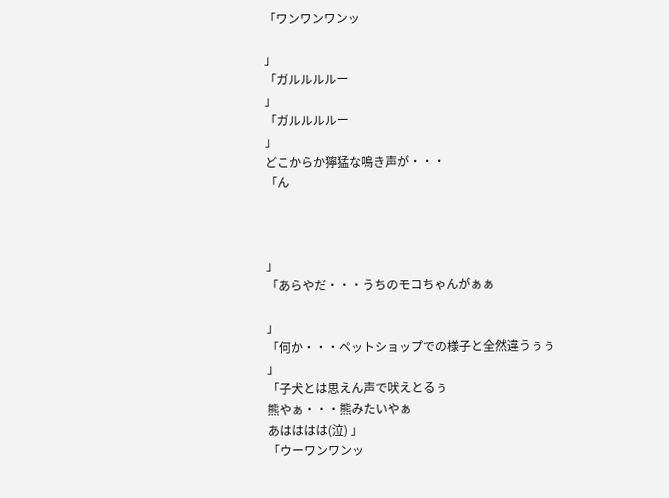「ワンワンワンッ

」
「ガルルルルー
」
「ガルルルルー
」
どこからか獰猛な鳴き声が・・・
「ん



」
「あらやだ・・・うちのモコちゃんがぁぁ

」
「何か・・・ペットショップでの様子と全然違うぅぅ
」
「子犬とは思えん声で吠えとるぅ
熊やぁ・・・熊みたいやぁ
あはははは(泣) 」
「ウーワンワンッ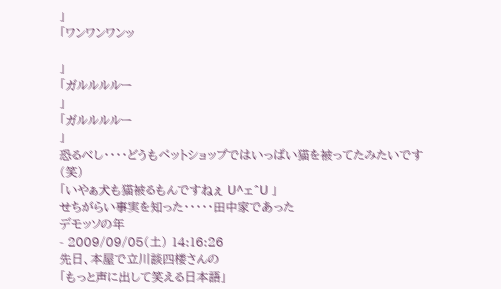」
「ワンワンワンッ

」
「ガルルルルー
」
「ガルルルルー
」
恐るべし・・・・どうもペットショップではいっぱい猫を被ってたみたいです(笑)
「いやぁ犬も猫被るもんですねぇ U^ェ^U 」
せちがらい事実を知った・・・・・田中家であった
デモッソの年
- 2009/09/05(土) 14:16:26
先日、本屋で立川談四楼さんの
「もっと声に出して笑える日本語」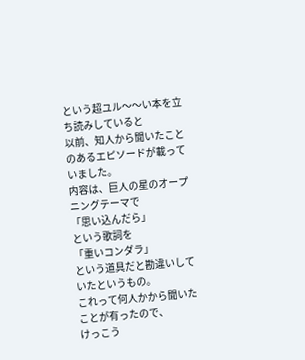という超ユル〜〜い本を立ち読みしていると
以前、知人から聞いたことのあるエピソードが載っていました。
内容は、巨人の星のオープニングテーマで
「思い込んだら」
という歌詞を
「重いコンダラ」
という道具だと勘違いしていたというもの。
これって何人かから聞いたことが有ったので、
けっこう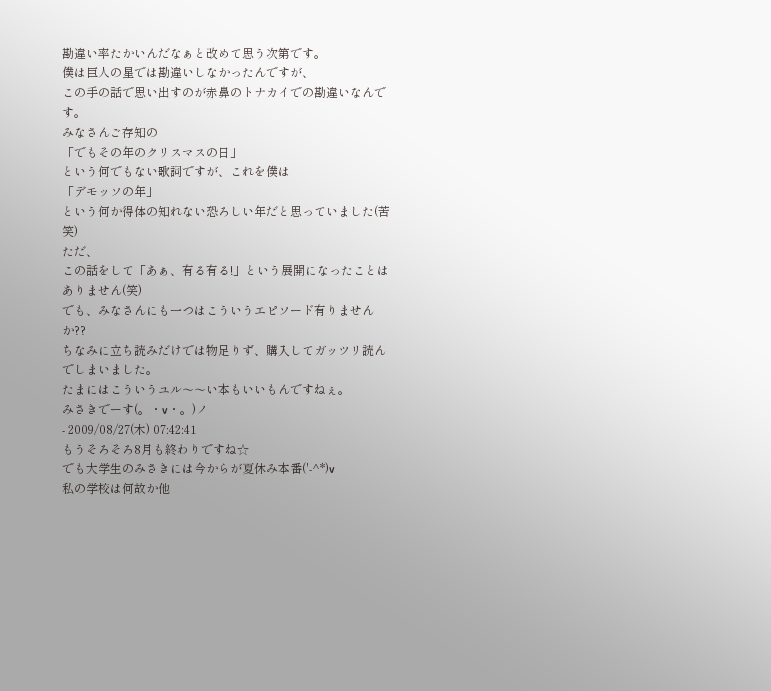勘違い率たかいんだなぁと改めて思う次第です。
僕は巨人の星では勘違いしなかったんですが、
この手の話で思い出すのが赤鼻のトナカイでの勘違いなんです。
みなさんご存知の
「でもその年のクリスマスの日」
という何でもない歌詞ですが、これを僕は
「デモッソの年」
という何か得体の知れない恐ろしい年だと思っていました(苦笑)
ただ、
この話をして「あぁ、有る有る!」という展開になったことはありません(笑)
でも、みなさんにも一つはこういうエピソード有りませんか??
ちなみに立ち読みだけでは物足りず、購入してガッツリ読んでしまいました。
たまにはこういうユル〜〜い本もいいもんですねぇ。
みさきでーす(。・v・。)ノ
- 2009/08/27(木) 07:42:41
もうそろそろ8月も終わりですね☆
でも大学生のみさきには今からが夏休み本番('-^*)v
私の学校は何故か他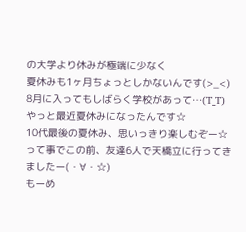の大学より休みが極端に少なく
夏休みも1ヶ月ちょっとしかないんです(>_<)
8月に入ってもしばらく学校があって…(T_T)
やっと最近夏休みになったんです☆
10代最後の夏休み、思いっきり楽しむぞー☆
って事でこの前、友達6人で天橋立に行ってきましたー(・∀・☆)
もーめ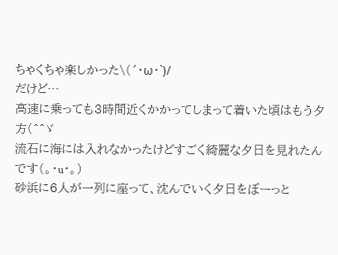ちゃくちゃ楽しかった\(´・ω・`)/
だけど…
高速に乗っても3時間近くかかってしまって着いた頃はもう夕方(^^ゞ
流石に海には入れなかったけどすごく綺麗な夕日を見れたんです(。・u・。)
砂浜に6人が一列に座って、沈んでいく夕日をぼーっと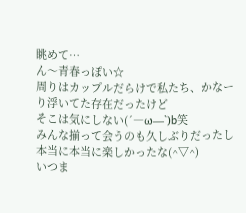眺めて…
ん〜青春っぽい☆
周りはカップルだらけで私たち、かなーり浮いてた存在だったけど
そこは気にしない(´―ω―`)b笑
みんな揃って会うのも久しぶりだったし本当に本当に楽しかったな(^▽^)
いつま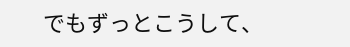でもずっとこうして、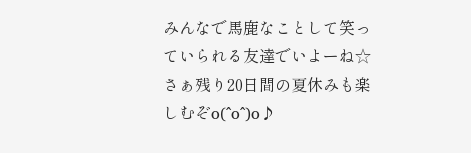みんなで馬鹿なことして笑っていられる友達でいよーね☆
さぁ残り20日間の夏休みも楽しむぞo(^o^)o♪